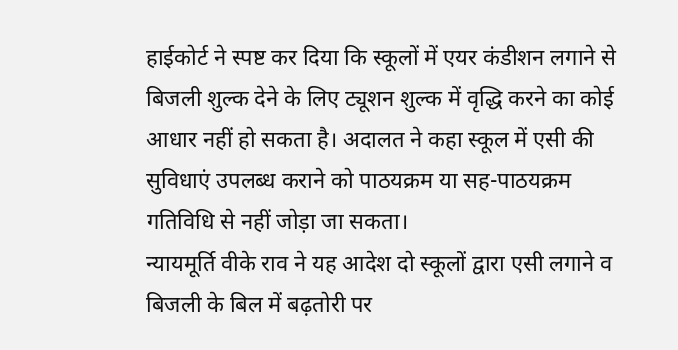हाईकोर्ट ने स्पष्ट कर दिया कि स्कूलों में एयर कंडीशन लगाने से बिजली शुल्क देने के लिए ट्यूशन शुल्क में वृद्धि करने का कोई आधार नहीं हो सकता है। अदालत ने कहा स्कूल में एसी की सुविधाएं उपलब्ध कराने को पाठयक्रम या सह-पाठयक्रम गतिविधि से नहीं जोड़ा जा सकता।
न्यायमूर्ति वीके राव ने यह आदेश दो स्कूलों द्वारा एसी लगाने व बिजली के बिल में बढ़तोरी पर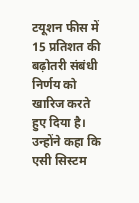टयूशन फीस में 15 प्रतिशत की बढ़ोतरी संबंधी निर्णय को खारिज करते हुए दिया है। उन्होंने कहा कि एसी सिस्टम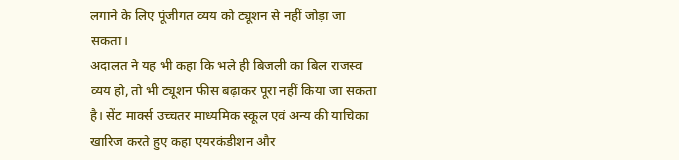लगाने के लिए पूंजीगत व्यय को ट्यूशन से नहीं जोड़ा जा सकता।
अदालत ने यह भी कहा कि भले ही बिजली का बिल राजस्व व्यय हो, तो भी ट्यूशन फीस बढ़ाकर पूरा नहीं किया जा सकता है। सेंट मार्क्स उच्चतर माध्यमिक स्कूल एवं अन्य की याचिका खारिज करते हुए कहा एयरकंडीशन और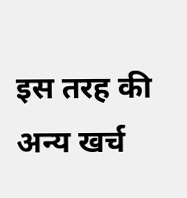इस तरह की अन्य खर्च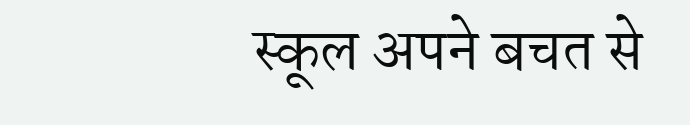स्कूल अपने बचत से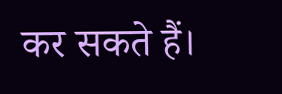कर सकते हैं।